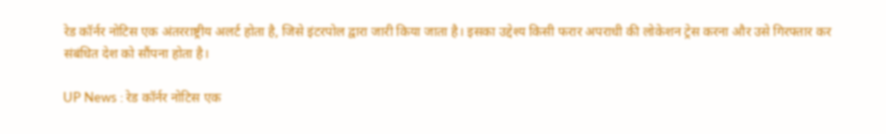रेड कॉर्नर नोटिस एक अंतरराष्ट्रीय अलर्ट होता है, जिसे इंटरपोल द्वारा जारी किया जाता है। इसका उद्देश्य किसी फरार अपराधी की लोकेशन ट्रेस करना और उसे गिरफ्तार कर संबंधित देश को सौंपना होता है।

UP News : रेड कॉर्नर नोटिस एक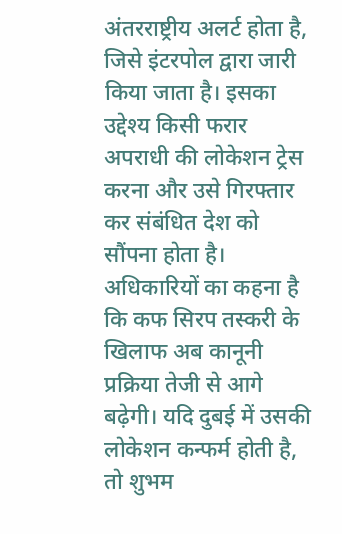अंतरराष्ट्रीय अलर्ट होता है, जिसे इंटरपोल द्वारा जारी किया जाता है। इसका उद्देश्य किसी फरार अपराधी की लोकेशन ट्रेस करना और उसे गिरफ्तार कर संबंधित देश को सौंपना होता है। अधिकारियों का कहना है कि कफ सिरप तस्करी के खिलाफ अब कानूनी प्रक्रिया तेजी से आगे बढ़ेगी। यदि दुबई में उसकी लोकेशन कन्फर्म होती है, तो शुभम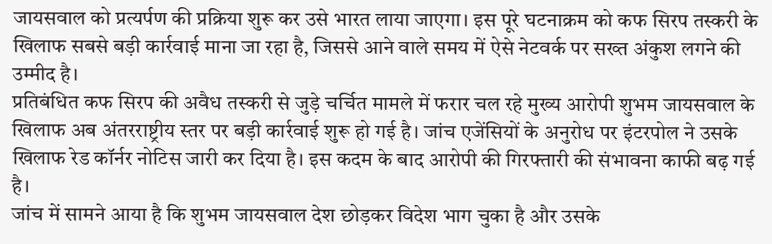जायसवाल को प्रत्यर्पण की प्रक्रिया शुरू कर उसे भारत लाया जाएगा। इस पूरे घटनाक्रम को कफ सिरप तस्करी के खिलाफ सबसे बड़ी कार्रवाई माना जा रहा है, जिससे आने वाले समय में ऐसे नेटवर्क पर सख्त अंकुश लगने की उम्मीद है।
प्रतिबंधित कफ सिरप की अवैध तस्करी से जुड़े चर्चित मामले में फरार चल रहे मुख्य आरोपी शुभम जायसवाल के खिलाफ अब अंतरराष्ट्रीय स्तर पर बड़ी कार्रवाई शुरू हो गई है। जांच एजेंसियों के अनुरोध पर इंटरपोल ने उसके खिलाफ रेड कॉर्नर नोटिस जारी कर दिया है। इस कदम के बाद आरोपी की गिरफ्तारी की संभावना काफी बढ़ गई है।
जांच में सामने आया है कि शुभम जायसवाल देश छोड़कर विदेश भाग चुका है और उसके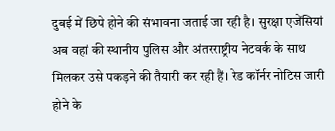दुबई में छिपे होने की संभावना जताई जा रही है। सुरक्षा एजेंसियां अब वहां की स्थानीय पुलिस और अंतरराष्ट्रीय नेटवर्क के साथ मिलकर उसे पकड़ने की तैयारी कर रही हैं। रेड कॉर्नर नोटिस जारी होने के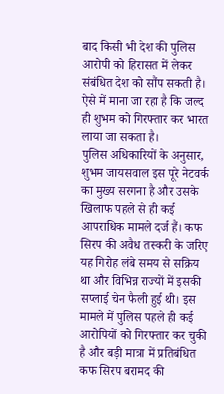बाद किसी भी देश की पुलिस आरोपी को हिरासत में लेकर संबंधित देश को सौंप सकती है। ऐसे में माना जा रहा है कि जल्द ही शुभम को गिरफ्तार कर भारत लाया जा सकता है।
पुलिस अधिकारियों के अनुसार, शुभम जायसवाल इस पूरे नेटवर्क का मुख्य सरगना है और उसके खिलाफ पहले से ही कई आपराधिक मामले दर्ज हैं। कफ सिरप की अवैध तस्करी के जरिए यह गिरोह लंबे समय से सक्रिय था और विभिन्न राज्यों में इसकी सप्लाई चेन फैली हुई थी। इस मामले में पुलिस पहले ही कई आरोपियों को गिरफ्तार कर चुकी है और बड़ी मात्रा में प्रतिबंधित कफ सिरप बरामद की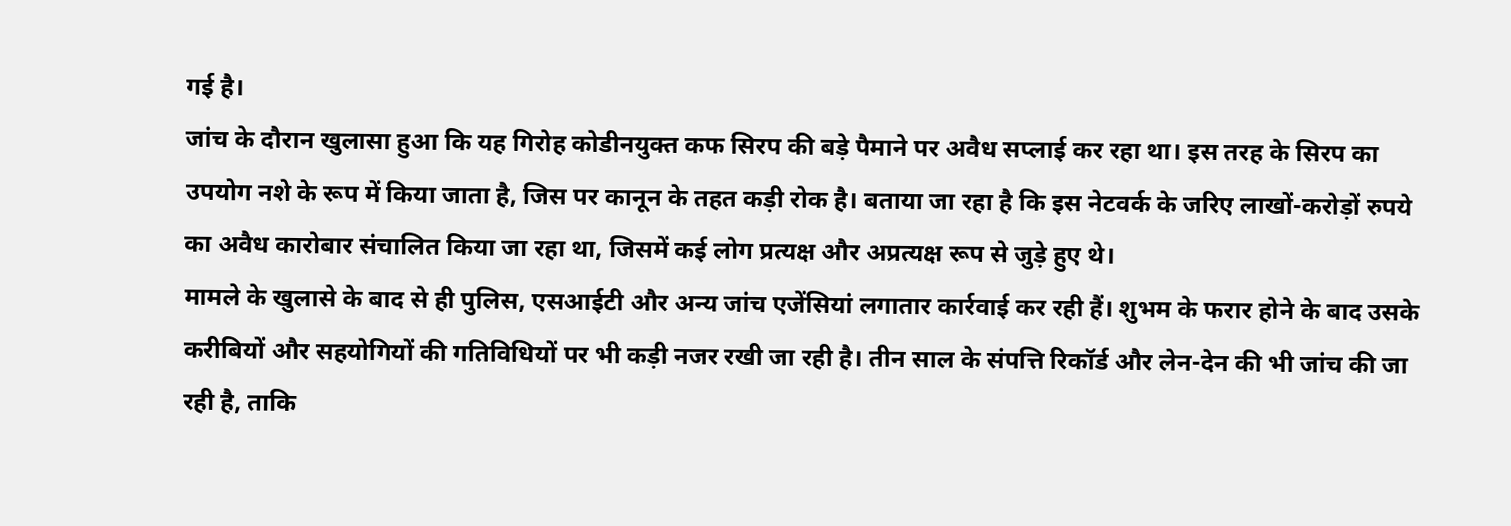गई है।
जांच के दौरान खुलासा हुआ कि यह गिरोह कोडीनयुक्त कफ सिरप की बड़े पैमाने पर अवैध सप्लाई कर रहा था। इस तरह के सिरप का उपयोग नशे के रूप में किया जाता है, जिस पर कानून के तहत कड़ी रोक है। बताया जा रहा है कि इस नेटवर्क के जरिए लाखों-करोड़ों रुपये का अवैध कारोबार संचालित किया जा रहा था, जिसमें कई लोग प्रत्यक्ष और अप्रत्यक्ष रूप से जुड़े हुए थे।
मामले के खुलासे के बाद से ही पुलिस, एसआईटी और अन्य जांच एजेंसियां लगातार कार्रवाई कर रही हैं। शुभम के फरार होने के बाद उसके करीबियों और सहयोगियों की गतिविधियों पर भी कड़ी नजर रखी जा रही है। तीन साल के संपत्ति रिकॉर्ड और लेन-देन की भी जांच की जा रही है, ताकि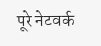पूरे नेटवर्क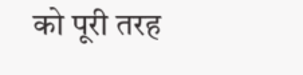को पूरी तरह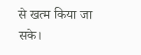से खत्म किया जा सके।